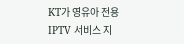KT가 영유아 전용 IPTV 서비스 지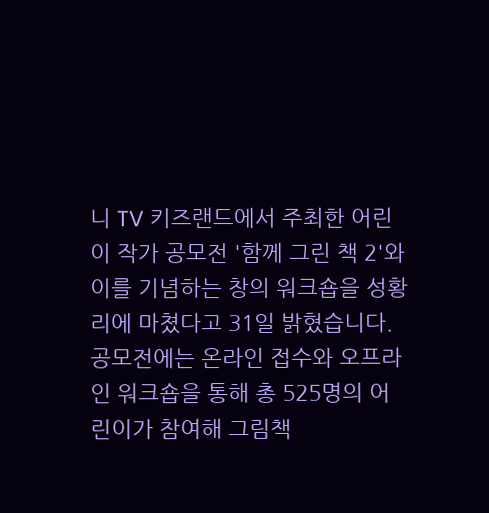니 TV 키즈랜드에서 주최한 어린이 작가 공모전 '함께 그린 책 2'와 이를 기념하는 창의 워크숍을 성황리에 마쳤다고 31일 밝혔습니다.
공모전에는 온라인 접수와 오프라인 워크숍을 통해 총 525명의 어린이가 참여해 그림책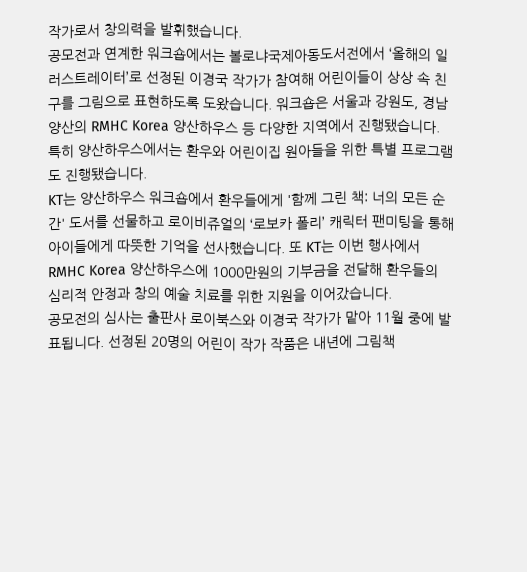작가로서 창의력을 발휘했습니다.
공모전과 연계한 워크숍에서는 볼로냐국제아동도서전에서 ‘올해의 일러스트레이터’로 선정된 이경국 작가가 참여해 어린이들이 상상 속 친구를 그림으로 표현하도록 도왔습니다. 워크숍은 서울과 강원도, 경남 양산의 RMHC Korea 양산하우스 등 다양한 지역에서 진행됐습니다. 특히 양산하우스에서는 환우와 어린이집 원아들을 위한 특별 프로그램도 진행됐습니다.
KT는 양산하우스 워크숍에서 환우들에게 '함께 그린 책: 너의 모든 순간' 도서를 선물하고 로이비쥬얼의 ‘로보카 폴리’ 캐릭터 팬미팅을 통해 아이들에게 따뜻한 기억을 선사했습니다. 또 KT는 이번 행사에서 RMHC Korea 양산하우스에 1000만원의 기부금을 전달해 환우들의 심리적 안정과 창의 예술 치료를 위한 지원을 이어갔습니다.
공모전의 심사는 출판사 로이북스와 이경국 작가가 맡아 11월 중에 발표됩니다. 선정된 20명의 어린이 작가 작품은 내년에 그림책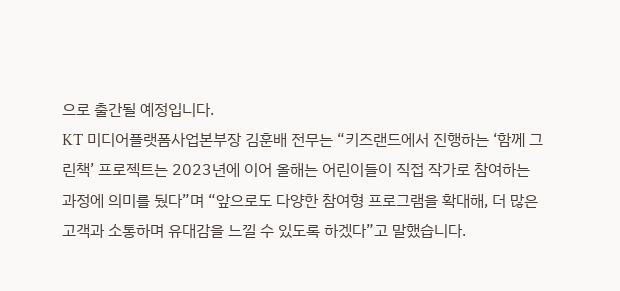으로 출간될 예정입니다.
KT 미디어플랫폼사업본부장 김훈배 전무는 “키즈랜드에서 진행하는 ‘함께 그린책’ 프로젝트는 2023년에 이어 올해는 어린이들이 직접 작가로 참여하는 과정에 의미를 뒀다”며 “앞으로도 다양한 참여형 프로그램을 확대해, 더 많은 고객과 소통하며 유대감을 느낄 수 있도록 하겠다”고 말했습니다.